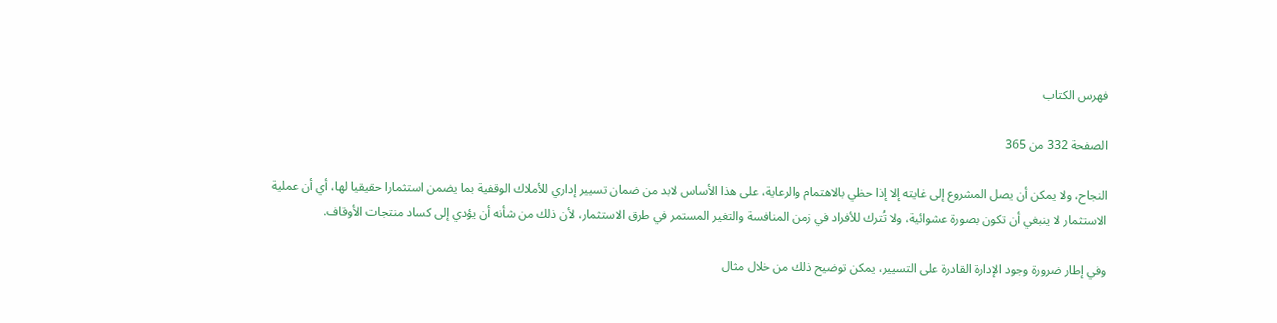فهرس الكتاب

الصفحة 332 من 365

النجاح، ولا يمكن أن يصل المشروع إلى غايته إلا إذا حظي بالاهتمام والرعاية، على هذا الأساس لابد من ضمان تسيير إداري للأملاك الوقفية بما يضمن استثمارا حقيقيا لها، أي أن عملية الاستثمار لا ينبغي أن تكون بصورة عشوائية، ولا تُترك للأفراد في زمن المنافسة والتغير المستمر في طرق الاستثمار، لأن ذلك من شأنه أن يؤدي إلى كساد منتجات الأوقاف.

وفي إطار ضرورة وجود الإدارة القادرة على التسيير، يمكن توضيح ذلك من خلال مثال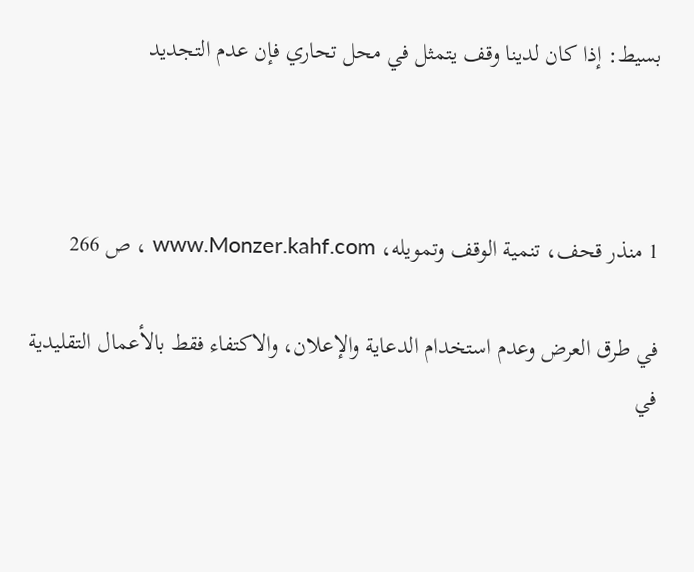بسيط: إذا كان لدينا وقف يتمثل في محل تحاري فإن عدم التجديد



1 منذر قحف، تنمية الوقف وتمويله، www.Monzer.kahf.com ، ص 266

في طرق العرض وعدم استخدام الدعاية والإعلان، والاكتفاء فقط بالأعمال التقليدية في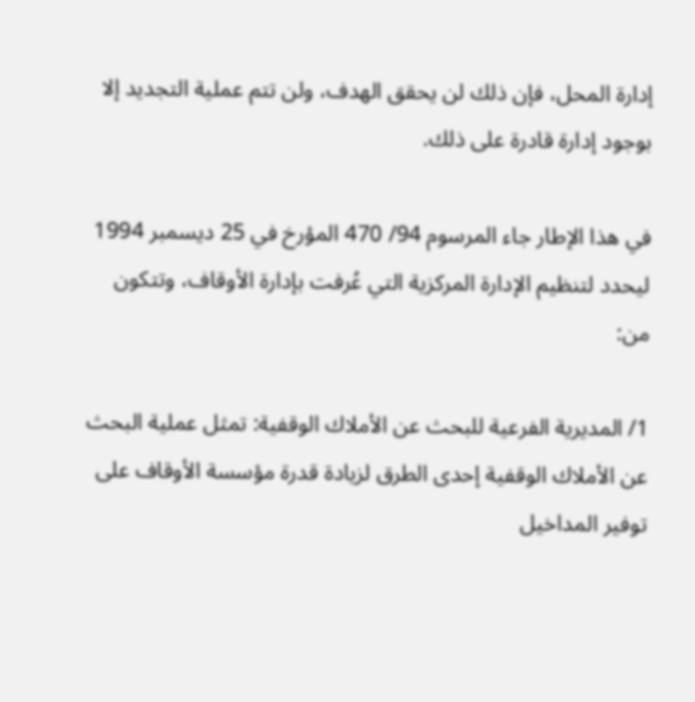إدارة المحل، فإن ذلك لن يحقق الهدف، ولن تتم عملية التجديد إلا بوجود إدارة قادرة على ذلك.

في هذا الإطار جاء المرسوم 94/ 470 المؤرخ في 25 ديسمبر 1994 ليحدد لتنظيم الإدارة المركزية التي عُرفت بإدارة الأوقاف، وتتكون من:

1/ المديرية الفرعية للبحث عن الأملاك الوقفية: تمثل عملية البحث عن الأملاك الوقفية إحدى الطرق لزيادة قدرة مؤسسة الأوقاف على توفير المداخيل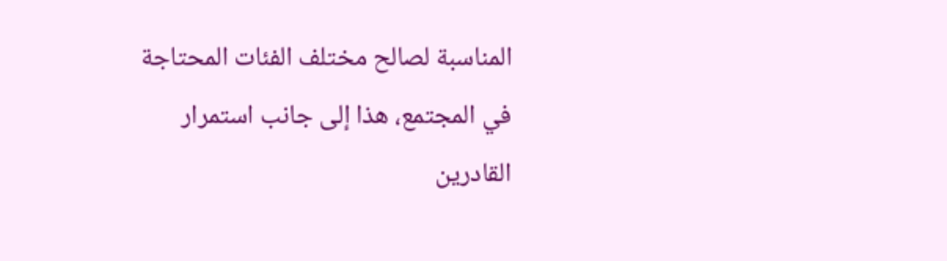المناسبة لصالح مختلف الفئات المحتاجة في المجتمع، هذا إلى جانب استمرار القادرين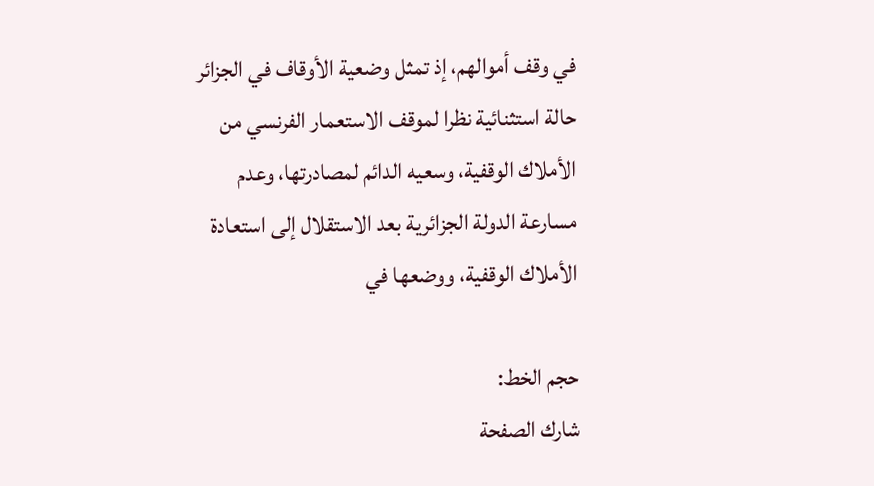في وقف أموالهم، إذ تمثل وضعية الأوقاف في الجزائر حالة استثنائية نظرا لموقف الاستعمار الفرنسي من الأملاك الوقفية، وسعيه الدائم لمصادرتها، وعدم مسارعة الدولة الجزائرية بعد الاستقلال إلى استعادة الأملاك الوقفية، ووضعها في

حجم الخط:
شارك الصفحة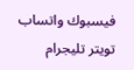فيسبوك واتساب تويتر تليجرام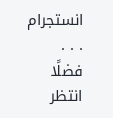انستجرام
. . .
فضلًا انتظر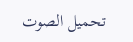تحميل الصوت